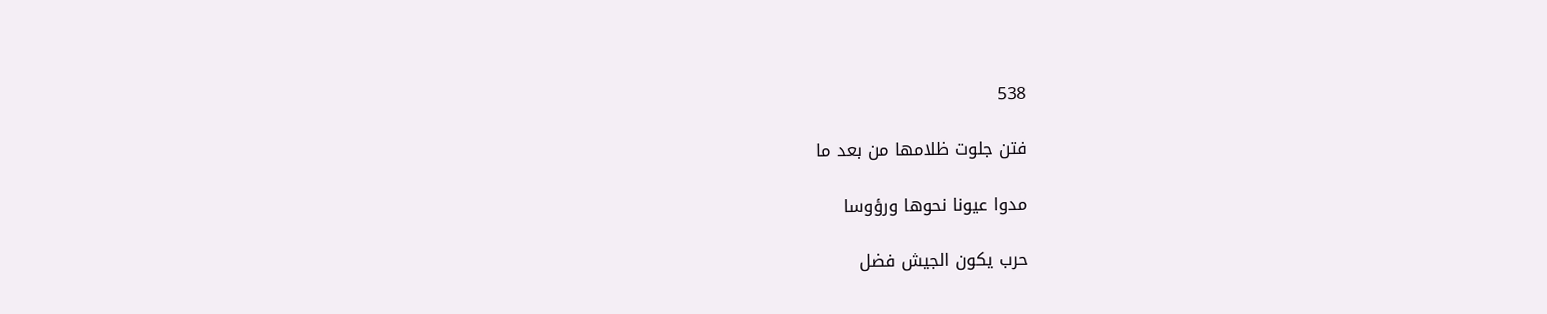538

فتن جلوت ظلامها من بعد ما

مدوا عيونا نحوها ورؤوسا

حرب يكون الجيش فضل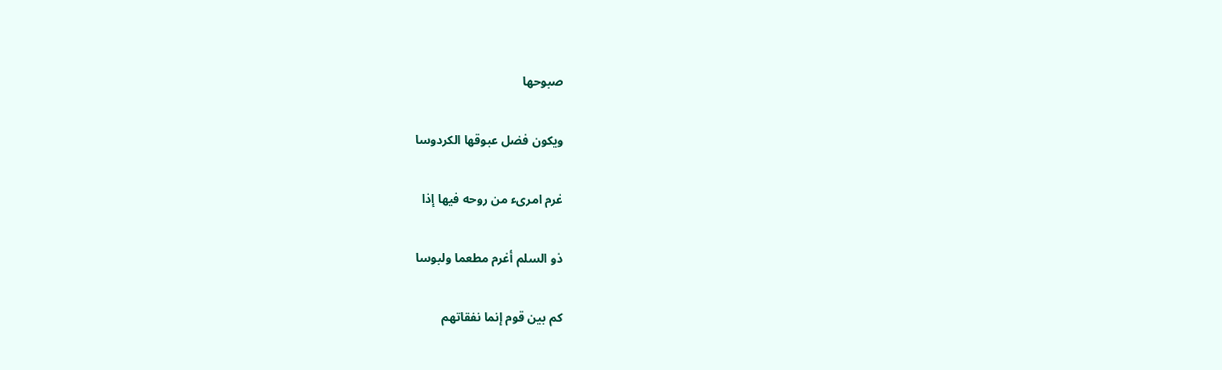صبوحها

ويكون فضل عبوقها الكردوسا

غرم امرىء من روحه فيها إذا

ذو السلم أغرم مطعما ولبوسا

كم بين قوم إنما نفقاتهم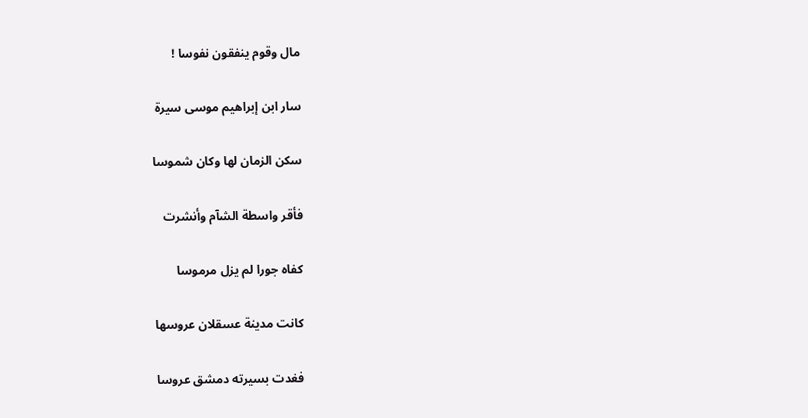مال وقوم ينفقون نفوسا !

سار ابن إبراهيم موسى سيرة

سكن الزمان لها وكان شموسا

فأقر واسطة الشآم وأنشرت

كفاه جورا لم يزل مرموسا

كانت مدينة عسقلان عروسها

فغدت بسيرته دمشق عروسا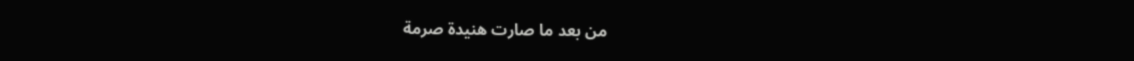من بعد ما صارت هنيدة صرمة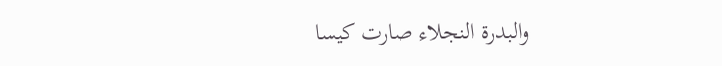والبدرة النجلاء صارت كيسا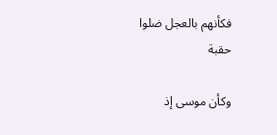فكأنهم بالعجل ضلوا حقبة

وكأن موسى إذ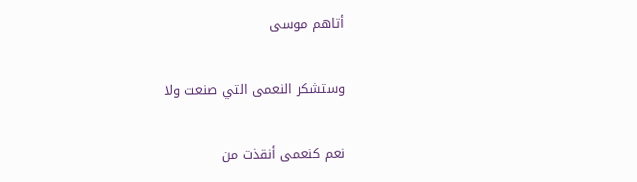أتاهم موسى

وستشكر النعمى التي صنعت ولا

نعم كنعمى أنقذت من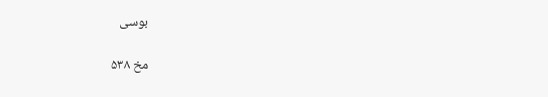بوسى

مخ ۵۳۸